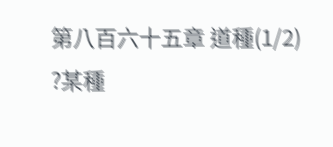第八百六十五章 道種(1/2)
?某種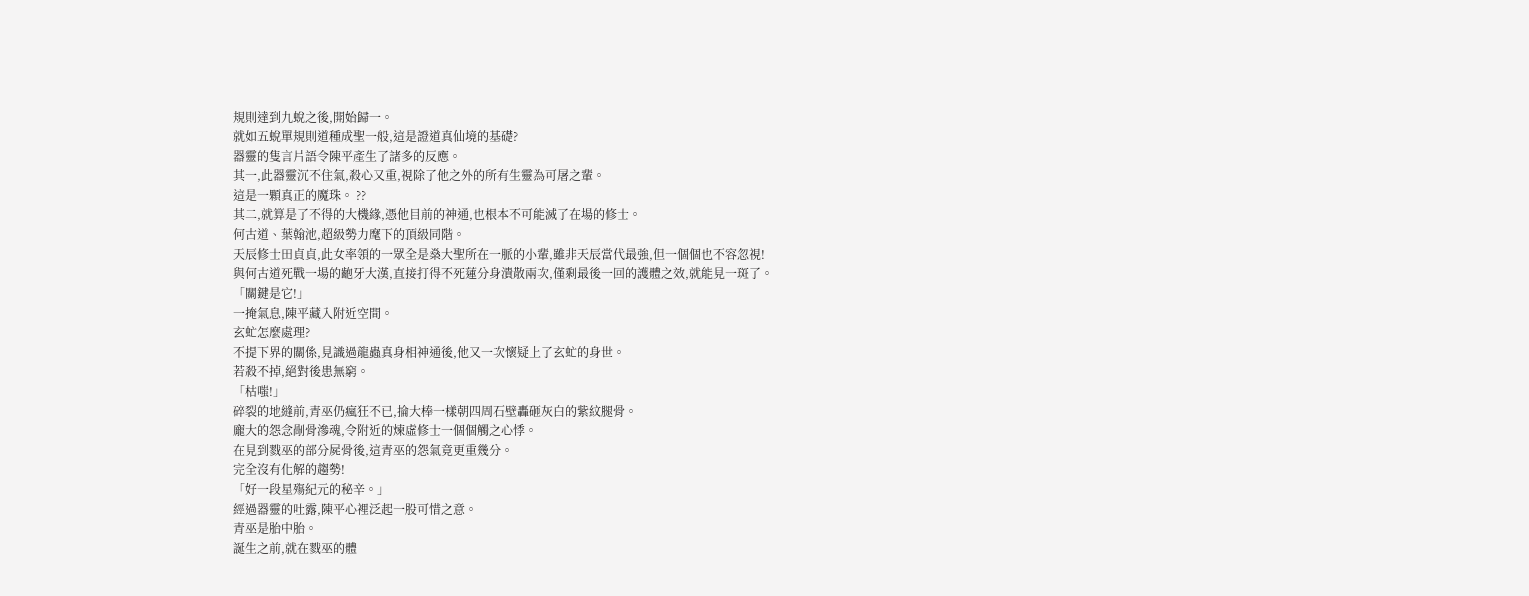規則達到九蛻之後,開始歸一。
就如五蛻單規則道種成聖一般,這是證道真仙境的基礎?
器靈的隻言片語令陳平產生了諸多的反應。
其一,此器靈沉不住氣,殺心又重,視除了他之外的所有生靈為可屠之輩。
這是一顆真正的魔珠。 ??
其二,就算是了不得的大機緣,憑他目前的神通,也根本不可能滅了在場的修士。
何古道、葉翰池,超級勢力麾下的頂級同階。
天辰修士田貞貞,此女率領的一眾全是燊大聖所在一脈的小輩,雖非天辰當代最強,但一個個也不容忽視!
與何古道死戰一場的齙牙大漢,直接打得不死蓮分身潰散兩次,僅剩最後一回的護體之效,就能見一斑了。
「關鍵是它!」
一掩氣息,陳平藏入附近空間。
玄虻怎麼處理?
不提下界的關係,見識過龍蟲真身相神通後,他又一次懷疑上了玄虻的身世。
若殺不掉,絕對後患無窮。
「枯嗤!」
碎裂的地縫前,青巫仍瘋狂不已,掄大棒一樣朝四周石壁轟砸灰白的紫紋腿骨。
龐大的怨念剮骨滲魂,令附近的煉虛修士一個個觸之心悸。
在見到戮巫的部分屍骨後,這青巫的怨氣竟更重幾分。
完全沒有化解的趨勢!
「好一段星殤紀元的秘辛。」
經過器靈的吐露,陳平心裡泛起一股可惜之意。
青巫是胎中胎。
誕生之前,就在戮巫的體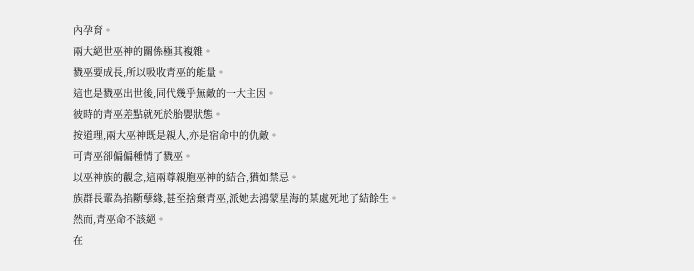內孕育。
兩大絕世巫神的關係極其複雜。
戮巫要成長,所以吸收青巫的能量。
這也是戮巫出世後,同代幾乎無敵的一大主因。
彼時的青巫差點就死於胎嬰狀態。
按道理,兩大巫神既是親人,亦是宿命中的仇敵。
可青巫卻偏偏種情了戮巫。
以巫神族的觀念,這兩尊親胞巫神的結合,猶如禁忌。
族群長輩為掐斷孽緣,甚至捨棄青巫,派她去鴻蒙星海的某處死地了結餘生。
然而,青巫命不該絕。
在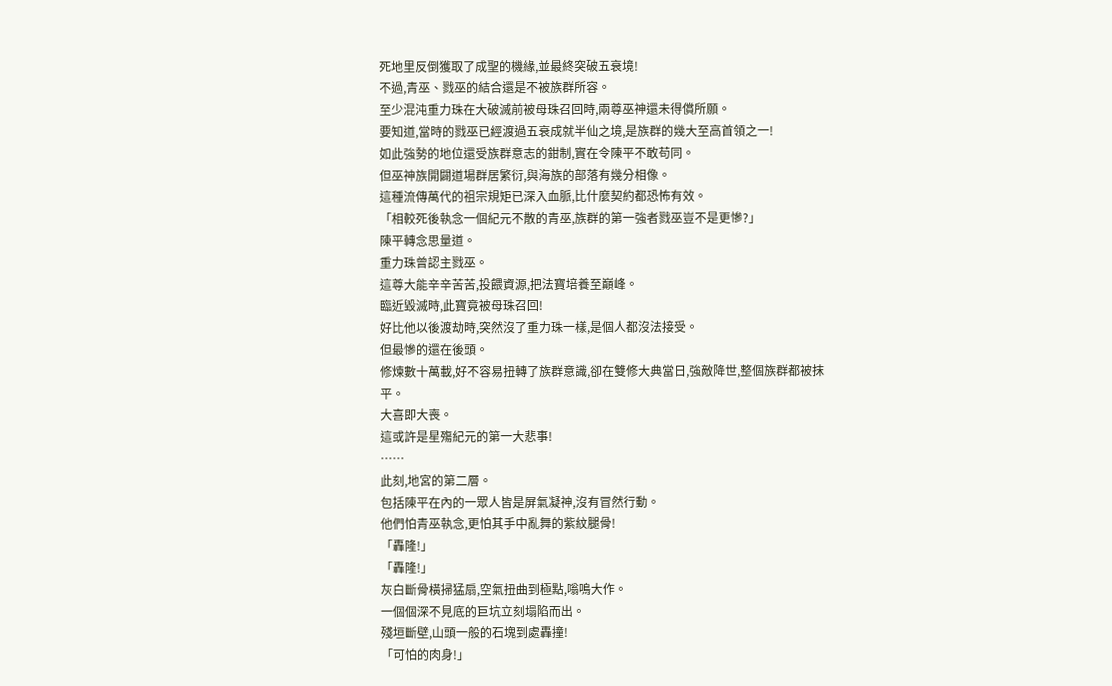死地里反倒獲取了成聖的機緣,並最終突破五衰境!
不過,青巫、戮巫的結合還是不被族群所容。
至少混沌重力珠在大破滅前被母珠召回時,兩尊巫神還未得償所願。
要知道,當時的戮巫已經渡過五衰成就半仙之境,是族群的幾大至高首領之一!
如此強勢的地位還受族群意志的鉗制,實在令陳平不敢苟同。
但巫神族開闢道場群居繁衍,與海族的部落有幾分相像。
這種流傳萬代的祖宗規矩已深入血脈,比什麼契約都恐怖有效。
「相較死後執念一個紀元不散的青巫,族群的第一強者戮巫豈不是更慘?」
陳平轉念思量道。
重力珠曾認主戮巫。
這尊大能辛辛苦苦,投餵資源,把法寶培養至巔峰。
臨近毀滅時,此寶竟被母珠召回!
好比他以後渡劫時,突然沒了重力珠一樣,是個人都沒法接受。
但最慘的還在後頭。
修煉數十萬載,好不容易扭轉了族群意識,卻在雙修大典當日,強敵降世,整個族群都被抹平。
大喜即大喪。
這或許是星殤紀元的第一大悲事!
……
此刻,地宮的第二層。
包括陳平在內的一眾人皆是屏氣凝神,沒有冒然行動。
他們怕青巫執念,更怕其手中亂舞的紫紋腿骨!
「轟隆!」
「轟隆!」
灰白斷骨橫掃猛扇,空氣扭曲到極點,嗡鳴大作。
一個個深不見底的巨坑立刻塌陷而出。
殘垣斷壁,山頭一般的石塊到處轟撞!
「可怕的肉身!」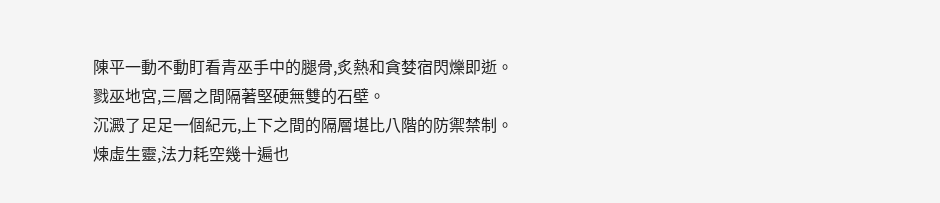陳平一動不動盯看青巫手中的腿骨,炙熱和貪婪宿閃爍即逝。
戮巫地宮,三層之間隔著堅硬無雙的石壁。
沉澱了足足一個紀元,上下之間的隔層堪比八階的防禦禁制。
煉虛生靈,法力耗空幾十遍也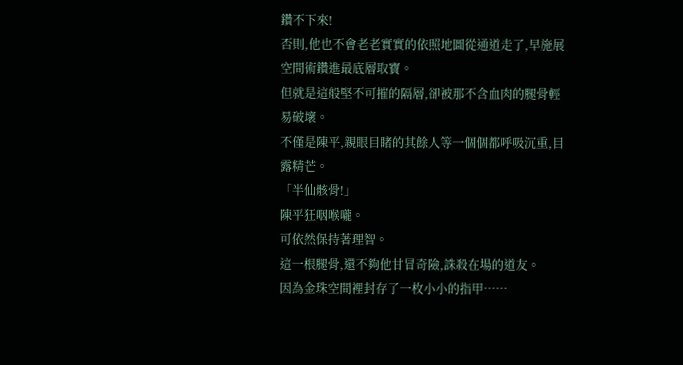鑽不下來!
否則,他也不會老老實實的依照地圖從通道走了,早施展空間術鑽進最底層取寶。
但就是這般堅不可摧的隔層,卻被那不含血肉的腿骨輕易破壞。
不僅是陳平,親眼目睹的其餘人等一個個都呼吸沉重,目露精芒。
「半仙骸骨!」
陳平狂咽喉嚨。
可依然保持著理智。
這一根腿骨,還不夠他甘冒奇險,誅殺在場的道友。
因為金珠空間裡封存了一枚小小的指甲……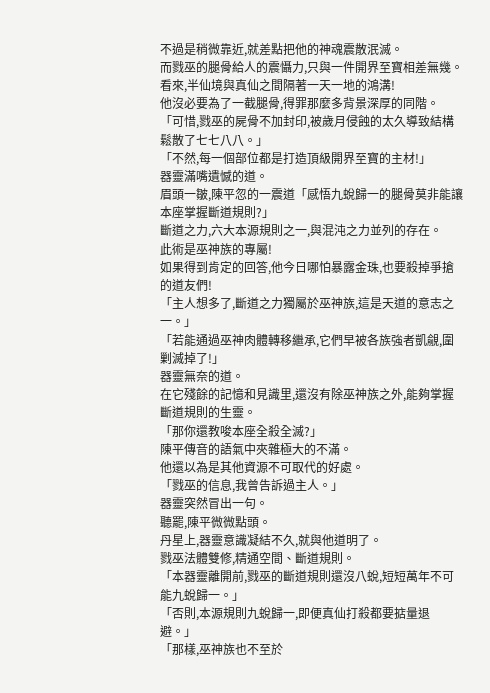不過是稍微靠近,就差點把他的神魂震散泯滅。
而戮巫的腿骨給人的震懾力,只與一件開界至寶相差無幾。
看來,半仙境與真仙之間隔著一天一地的鴻溝!
他沒必要為了一截腿骨,得罪那麼多背景深厚的同階。
「可惜,戮巫的屍骨不加封印,被歲月侵蝕的太久導致結構鬆散了七七八八。」
「不然,每一個部位都是打造頂級開界至寶的主材!」
器靈滿嘴遺憾的道。
眉頭一皺,陳平忽的一震道「感悟九蛻歸一的腿骨莫非能讓本座掌握斷道規則?」
斷道之力,六大本源規則之一,與混沌之力並列的存在。
此術是巫神族的專屬!
如果得到肯定的回答,他今日哪怕暴露金珠,也要殺掉爭搶的道友們!
「主人想多了,斷道之力獨屬於巫神族,這是天道的意志之一。」
「若能通過巫神肉體轉移繼承,它們早被各族強者凱覦,圍剿滅掉了!」
器靈無奈的道。
在它殘餘的記憶和見識里,還沒有除巫神族之外,能夠掌握斷道規則的生靈。
「那你還教唆本座全殺全滅?」
陳平傳音的語氣中夾雜極大的不滿。
他還以為是其他資源不可取代的好處。
「戮巫的信息,我曾告訴過主人。」
器靈突然冒出一句。
聽罷,陳平微微點頭。
丹星上,器靈意識凝結不久,就與他道明了。
戮巫法體雙修,精通空間、斷道規則。
「本器靈離開前,戮巫的斷道規則還沒八蛻,短短萬年不可能九蛻歸一。」
「否則,本源規則九蛻歸一,即便真仙打殺都要掂量退避。」
「那樣,巫神族也不至於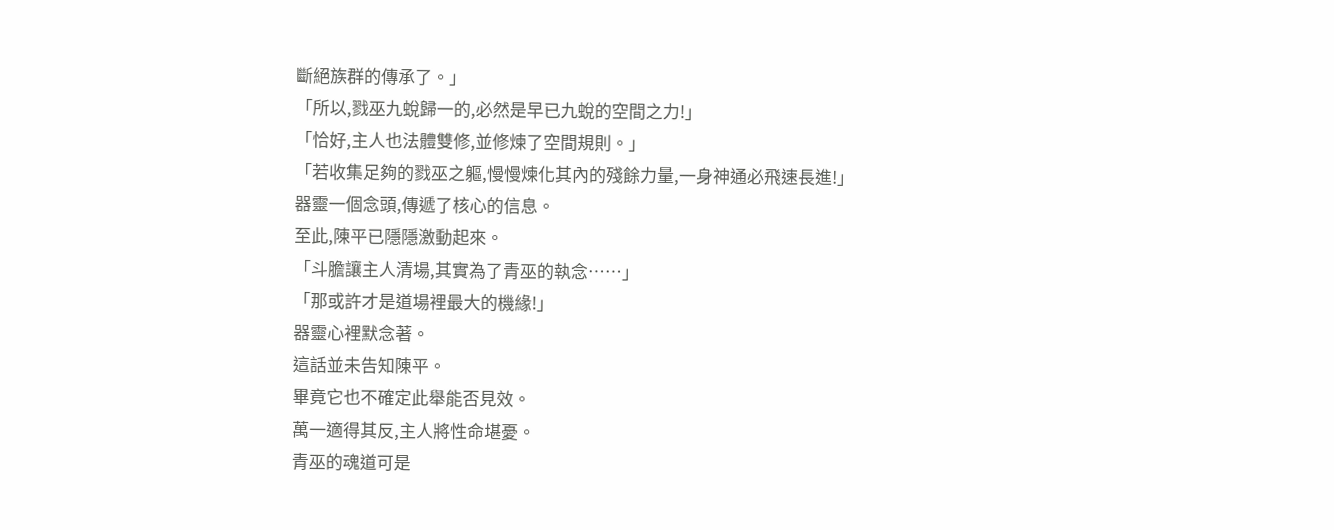斷絕族群的傳承了。」
「所以,戮巫九蛻歸一的,必然是早已九蛻的空間之力!」
「恰好,主人也法體雙修,並修煉了空間規則。」
「若收集足夠的戮巫之軀,慢慢煉化其內的殘餘力量,一身神通必飛速長進!」
器靈一個念頭,傳遞了核心的信息。
至此,陳平已隱隱激動起來。
「斗膽讓主人清場,其實為了青巫的執念……」
「那或許才是道場裡最大的機緣!」
器靈心裡默念著。
這話並未告知陳平。
畢竟它也不確定此舉能否見效。
萬一適得其反,主人將性命堪憂。
青巫的魂道可是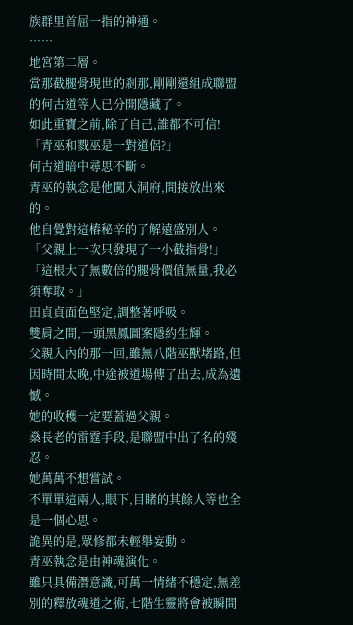族群里首屈一指的神通。
……
地宮第二層。
當那截腿骨現世的剎那,剛剛還組成聯盟的何古道等人已分開隱藏了。
如此重寶之前,除了自己,誰都不可信!
「青巫和戮巫是一對道侶?」
何古道暗中尋思不斷。
青巫的執念是他闖入洞府,間接放出來的。
他自覺對這樁秘辛的了解遠盛別人。
「父親上一次只發現了一小截指骨!」
「這根大了無數倍的腿骨價值無量,我必須奪取。」
田貞貞面色堅定,調整著呼吸。
雙肩之間,一頭黑鳳圖案隱約生輝。
父親入內的那一回,雖無八階巫獸堵路,但因時間太晚,中途被道場傳了出去,成為遺憾。
她的收穫一定要蓋過父親。
燊長老的雷霆手段,是聯盟中出了名的殘忍。
她萬萬不想嘗試。
不單單這兩人,眼下,目睹的其餘人等也全是一個心思。
詭異的是,眾修都未輕舉妄動。
青巫執念是由神魂演化。
雖只具備潛意識,可萬一情緒不穩定,無差別的釋放魂道之術,七階生靈將會被瞬間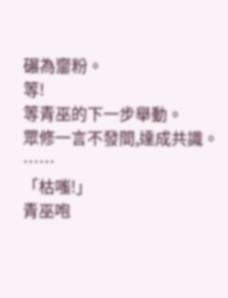碾為齏粉。
等!
等青巫的下一步舉動。
眾修一言不發間,達成共識。
……
「枯嗤!」
青巫咆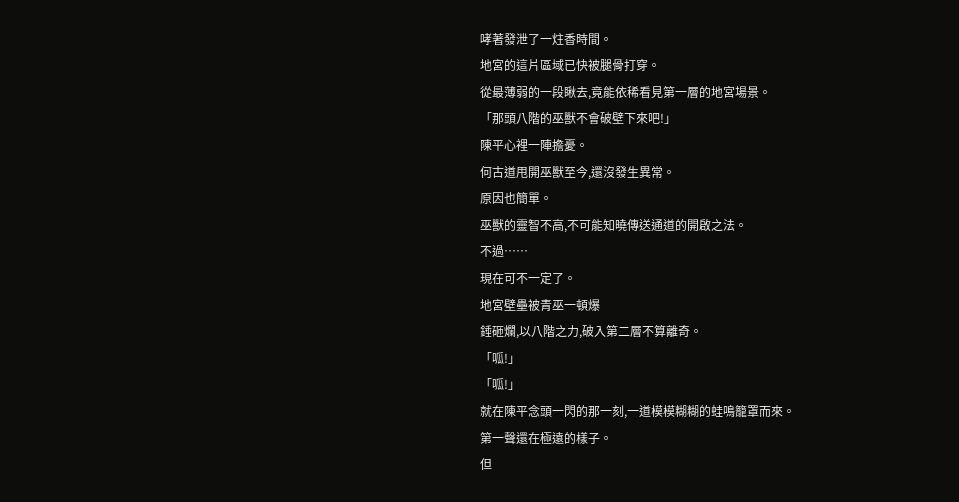哮著發泄了一炷香時間。
地宮的這片區域已快被腿骨打穿。
從最薄弱的一段瞅去,竟能依稀看見第一層的地宮場景。
「那頭八階的巫獸不會破壁下來吧!」
陳平心裡一陣擔憂。
何古道甩開巫獸至今,還沒發生異常。
原因也簡單。
巫獸的靈智不高,不可能知曉傳送通道的開啟之法。
不過……
現在可不一定了。
地宮壁壘被青巫一頓爆
錘砸爛,以八階之力,破入第二層不算離奇。
「呱!」
「呱!」
就在陳平念頭一閃的那一刻,一道模模糊糊的蛙鳴籠罩而來。
第一聲還在極遠的樣子。
但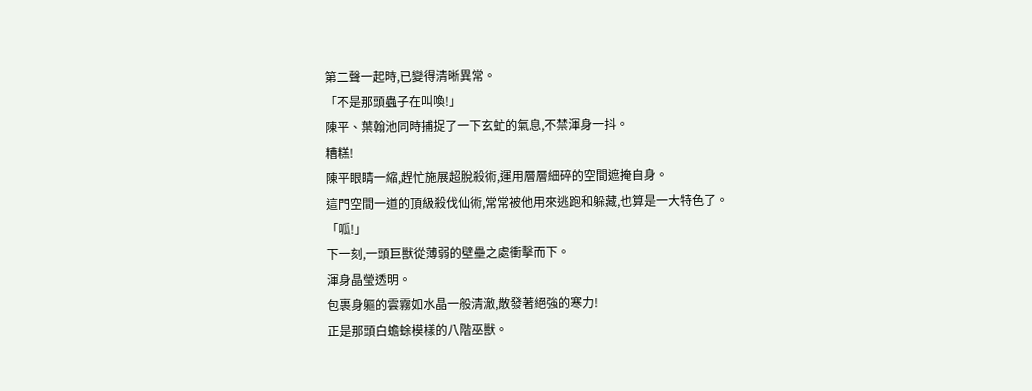第二聲一起時,已變得清晰異常。
「不是那頭蟲子在叫喚!」
陳平、葉翰池同時捕捉了一下玄虻的氣息,不禁渾身一抖。
糟糕!
陳平眼睛一縮,趕忙施展超脫殺術,運用層層細碎的空間遮掩自身。
這門空間一道的頂級殺伐仙術,常常被他用來逃跑和躲藏,也算是一大特色了。
「呱!」
下一刻,一頭巨獸從薄弱的壁壘之處衝擊而下。
渾身晶瑩透明。
包裹身軀的雲霧如水晶一般清澈,散發著絕強的寒力!
正是那頭白蟾蜍模樣的八階巫獸。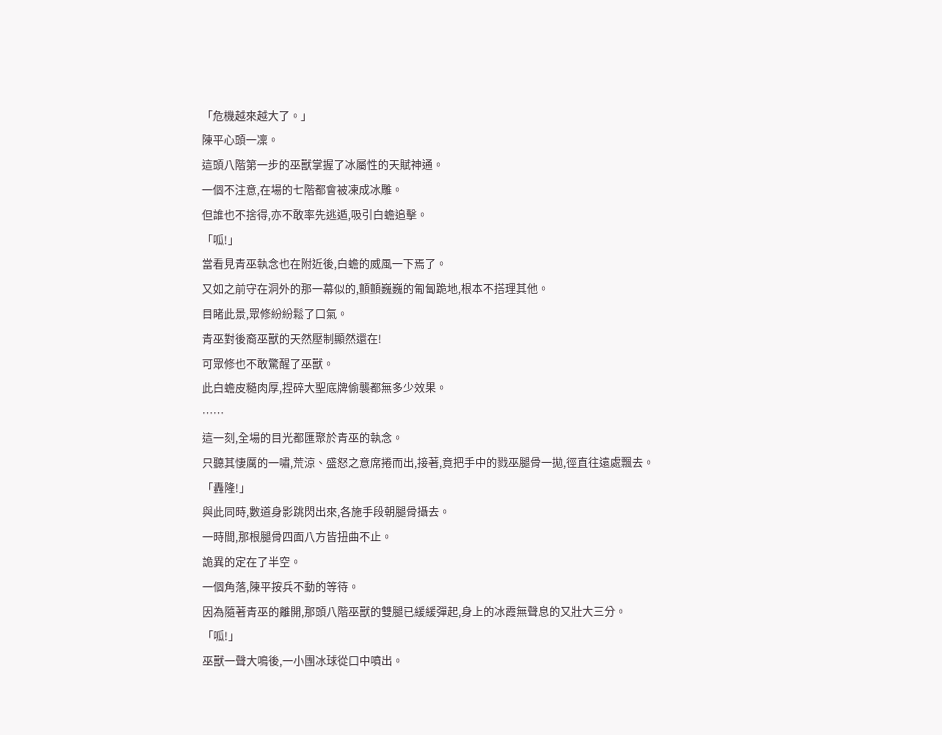「危機越來越大了。」
陳平心頭一凜。
這頭八階第一步的巫獸掌握了冰屬性的天賦神通。
一個不注意,在場的七階都會被凍成冰雕。
但誰也不捨得,亦不敢率先逃遁,吸引白蟾追擊。
「呱!」
當看見青巫執念也在附近後,白蟾的威風一下焉了。
又如之前守在洞外的那一幕似的,顫顫巍巍的匍匐跪地,根本不搭理其他。
目睹此景,眾修紛紛鬆了口氣。
青巫對後裔巫獸的天然壓制顯然還在!
可眾修也不敢驚醒了巫獸。
此白蟾皮糙肉厚,捏碎大聖底牌偷襲都無多少效果。
……
這一刻,全場的目光都匯聚於青巫的執念。
只聽其悽厲的一嘯,荒涼、盛怒之意席捲而出,接著,竟把手中的戮巫腿骨一拋,徑直往遠處飄去。
「轟隆!」
與此同時,數道身影跳閃出來,各施手段朝腿骨攝去。
一時間,那根腿骨四面八方皆扭曲不止。
詭異的定在了半空。
一個角落,陳平按兵不動的等待。
因為隨著青巫的離開,那頭八階巫獸的雙腿已緩緩彈起,身上的冰霞無聲息的又壯大三分。
「呱!」
巫獸一聲大鳴後,一小團冰球從口中噴出。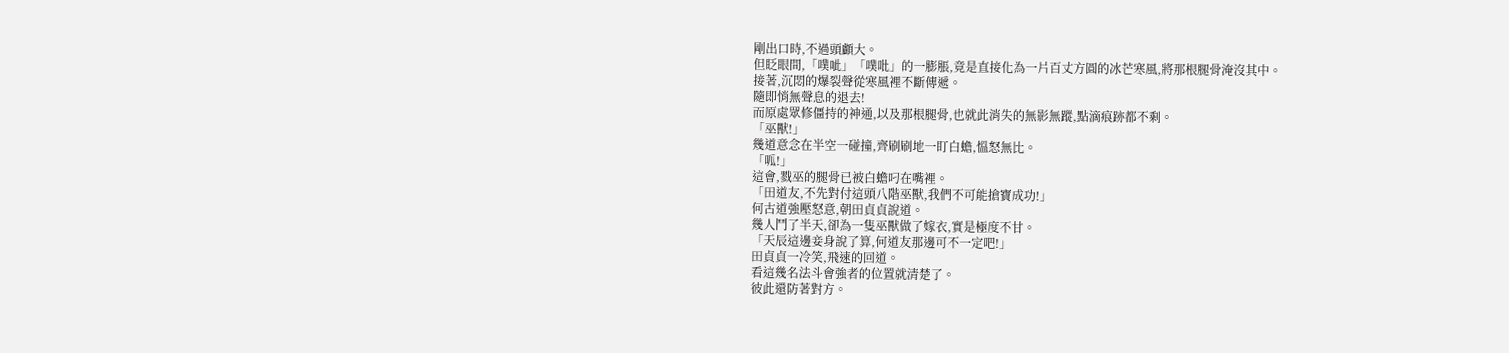剛出口時,不過頭顱大。
但眨眼間,「噗呲」「噗吡」的一膨脹,竟是直接化為一片百丈方圓的冰芒寒風,將那根腿骨淹沒其中。
接著,沉悶的爆裂聲從寒風裡不斷傳遞。
隨即悄無聲息的退去!
而原處眾修僵持的神通,以及那根腿骨,也就此消失的無影無蹤,點滴痕跡都不剩。
「巫獸!」
幾道意念在半空一碰撞,齊刷刷地一盯白蟾,慍怒無比。
「呱!」
這會,戮巫的腿骨已被白蟾叼在嘴裡。
「田道友,不先對付這頭八階巫獸,我們不可能搶寶成功!」
何古道強壓怒意,朝田貞貞說道。
幾人鬥了半天,卻為一隻巫獸做了嫁衣,實是極度不甘。
「天辰這邊妾身說了算,何道友那邊可不一定吧!」
田貞貞一冷笑,飛速的回道。
看這幾名法斗會強者的位置就清楚了。
彼此還防著對方。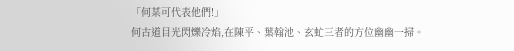「何某可代表他們!」
何古道目光閃爍冷焰,在陳平、葉翰池、玄虻三者的方位幽幽一掃。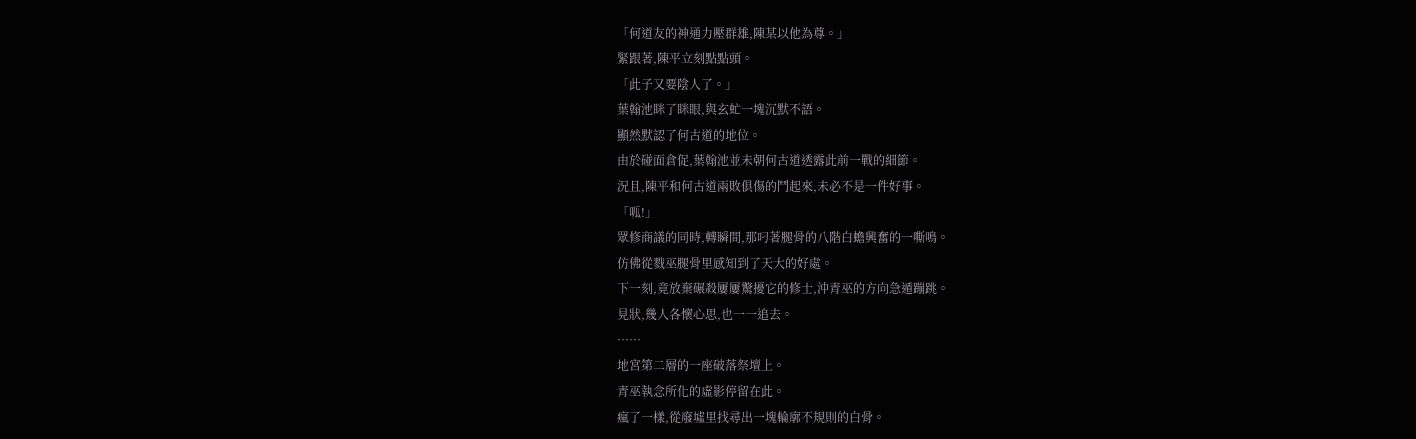「何道友的神通力壓群雄,陳某以他為尊。」
緊跟著,陳平立刻點點頭。
「此子又要陰人了。」
葉翰池眯了眯眼,與玄虻一塊沉默不語。
顯然默認了何古道的地位。
由於碰面倉促,葉翰池並未朝何古道透露此前一戰的細節。
況且,陳平和何古道兩敗俱傷的鬥起來,未必不是一件好事。
「呱!」
眾修商議的同時,轉瞬間,那叼著腿骨的八階白蟾興奮的一嘶鳴。
仿佛從戮巫腿骨里感知到了天大的好處。
下一刻,竟放棄碾殺屢屢驚擾它的修士,沖青巫的方向急遁蹦跳。
見狀,幾人各懷心思,也一一追去。
……
地宮第二層的一座破落祭壇上。
青巫執念所化的虛影停留在此。
瘋了一樣,從廢墟里找尋出一塊輪廓不規則的白骨。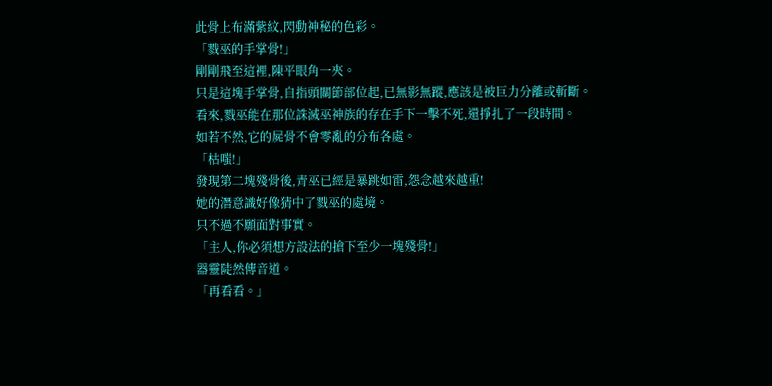此骨上布滿紫紋,閃動神秘的色彩。
「戮巫的手掌骨!」
剛剛飛至這裡,陳平眼角一夾。
只是這塊手掌骨,自指頭關節部位起,已無影無蹤,應該是被巨力分離或斬斷。
看來,戮巫能在那位誅滅巫神族的存在手下一擊不死,還掙扎了一段時間。
如若不然,它的屍骨不會零亂的分布各處。
「枯嗤!」
發現第二塊殘骨後,青巫已經是暴跳如雷,怨念越來越重!
她的潛意識好像猜中了戮巫的處境。
只不過不願面對事實。
「主人,你必須想方設法的搶下至少一塊殘骨!」
器靈陡然傳音道。
「再看看。」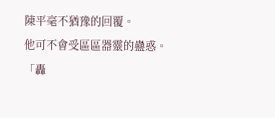陳平毫不猶豫的回覆。
他可不會受區區器靈的蠱惑。
「轟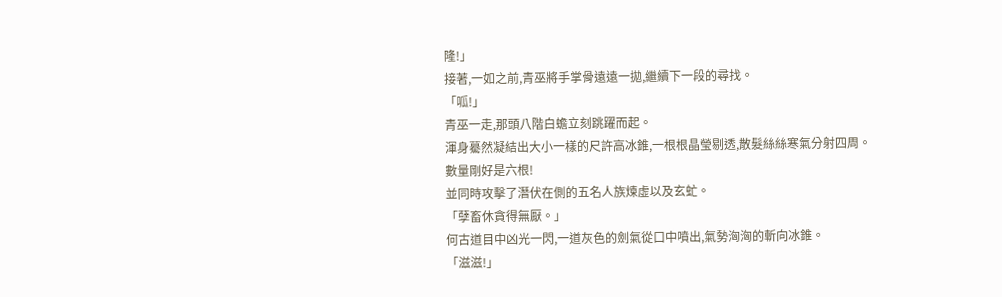隆!」
接著,一如之前,青巫將手掌骨遠遠一拋,繼續下一段的尋找。
「呱!」
青巫一走,那頭八階白蟾立刻跳躍而起。
渾身驀然凝結出大小一樣的尺許高冰錐,一根根晶瑩剔透,散髮絲絲寒氣分射四周。
數量剛好是六根!
並同時攻擊了潛伏在側的五名人族煉虛以及玄虻。
「孽畜休貪得無厭。」
何古道目中凶光一閃,一道灰色的劍氣從口中噴出,氣勢洶洶的斬向冰錐。
「滋滋!」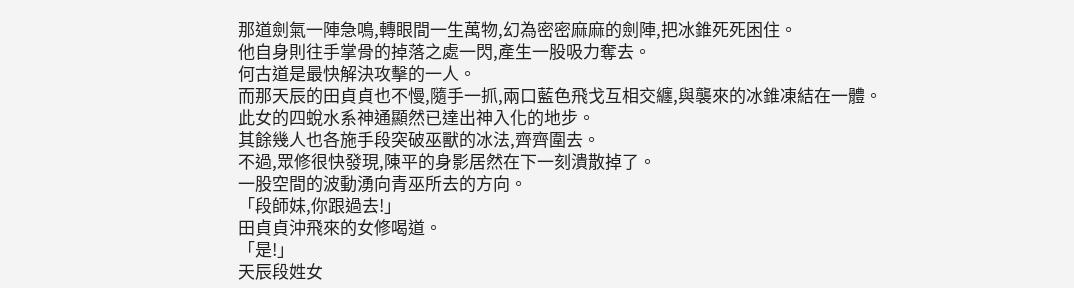那道劍氣一陣急鳴,轉眼間一生萬物,幻為密密麻麻的劍陣,把冰錐死死困住。
他自身則往手掌骨的掉落之處一閃,產生一股吸力奪去。
何古道是最快解決攻擊的一人。
而那天辰的田貞貞也不慢,隨手一抓,兩口藍色飛戈互相交纏,與襲來的冰錐凍結在一體。
此女的四蛻水系神通顯然已達出神入化的地步。
其餘幾人也各施手段突破巫獸的冰法,齊齊圍去。
不過,眾修很快發現,陳平的身影居然在下一刻潰散掉了。
一股空間的波動湧向青巫所去的方向。
「段師妹,你跟過去!」
田貞貞沖飛來的女修喝道。
「是!」
天辰段姓女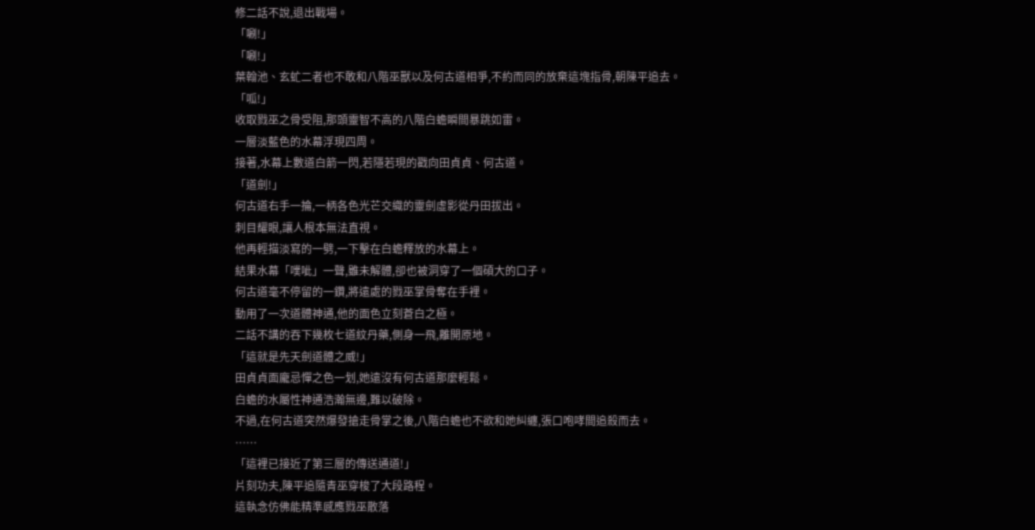修二話不說,退出戰場。
「唰!」
「唰!」
葉翰池、玄虻二者也不敢和八階巫獸以及何古道相爭,不約而同的放棄這塊指骨,朝陳平追去。
「呱!」
收取戮巫之骨受阻,那頭靈智不高的八階白蟾瞬間暴跳如雷。
一層淡藍色的水幕浮現四周。
接著,水幕上數道白箭一閃,若隱若現的戳向田貞貞、何古道。
「道劍!」
何古道右手一掄,一柄各色光芒交織的靈劍虛影從丹田拔出。
刺目耀眼,讓人根本無法直視。
他再輕描淡寫的一劈,一下擊在白蟾釋放的水幕上。
結果水幕「噗呲」一聲,雖未解體,卻也被洞穿了一個碩大的口子。
何古道毫不停留的一鑽,將遠處的戮巫掌骨奪在手裡。
動用了一次道體神通,他的面色立刻蒼白之極。
二話不講的吞下幾枚七道紋丹藥,側身一飛,離開原地。
「這就是先天劍道體之威!」
田貞貞面龐忌憚之色一划,她遠沒有何古道那麼輕鬆。
白蟾的水屬性神通浩瀚無邊,難以破除。
不過,在何古道突然爆發搶走骨掌之後,八階白蟾也不欲和她糾纏,張口咆哮間追殺而去。
……
「這裡已接近了第三層的傳送通道!」
片刻功夫,陳平追隨青巫穿梭了大段路程。
這執念仿佛能精準感應戮巫散落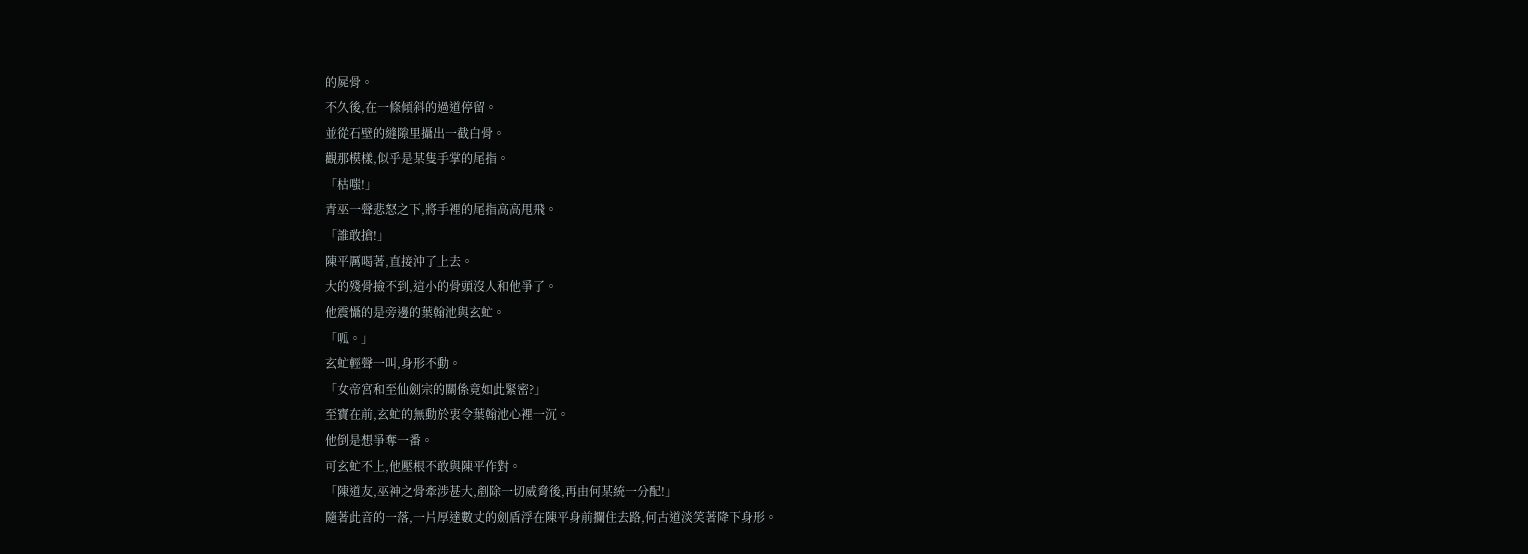的屍骨。
不久後,在一條傾斜的過道停留。
並從石壁的縫隙里攝出一截白骨。
觀那模樣,似乎是某隻手掌的尾指。
「枯嗤!」
青巫一聲悲怒之下,將手裡的尾指高高甩飛。
「誰敢搶!」
陳平厲喝著,直接沖了上去。
大的殘骨撿不到,這小的骨頭沒人和他爭了。
他震懾的是旁邊的葉翰池與玄虻。
「呱。」
玄虻輕聲一叫,身形不動。
「女帝宮和至仙劍宗的關係竟如此緊密?」
至寶在前,玄虻的無動於衷令葉翰池心裡一沉。
他倒是想爭奪一番。
可玄虻不上,他壓根不敢與陳平作對。
「陳道友,巫神之骨牽涉甚大,剷除一切威脅後,再由何某統一分配!」
隨著此音的一落,一片厚達數丈的劍盾浮在陳平身前攔住去路,何古道淡笑著降下身形。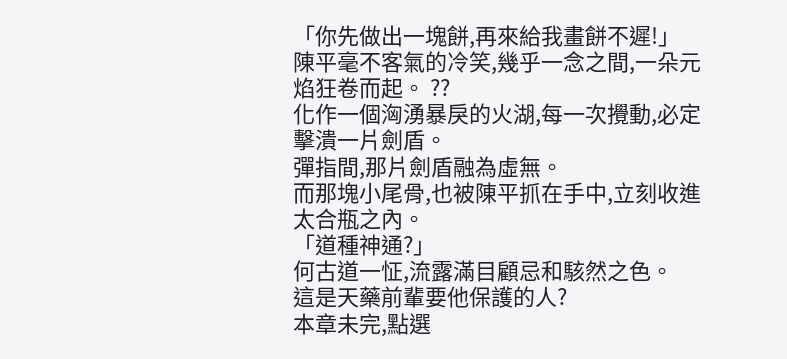「你先做出一塊餅,再來給我畫餅不遲!」
陳平毫不客氣的冷笑,幾乎一念之間,一朵元焰狂卷而起。 ??
化作一個洶湧暴戾的火湖,每一次攪動,必定擊潰一片劍盾。
彈指間,那片劍盾融為虛無。
而那塊小尾骨,也被陳平抓在手中,立刻收進太合瓶之內。
「道種神通?」
何古道一怔,流露滿目顧忌和駭然之色。
這是天藥前輩要他保護的人?
本章未完,點選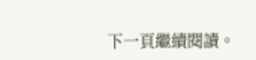下一頁繼續閱讀。